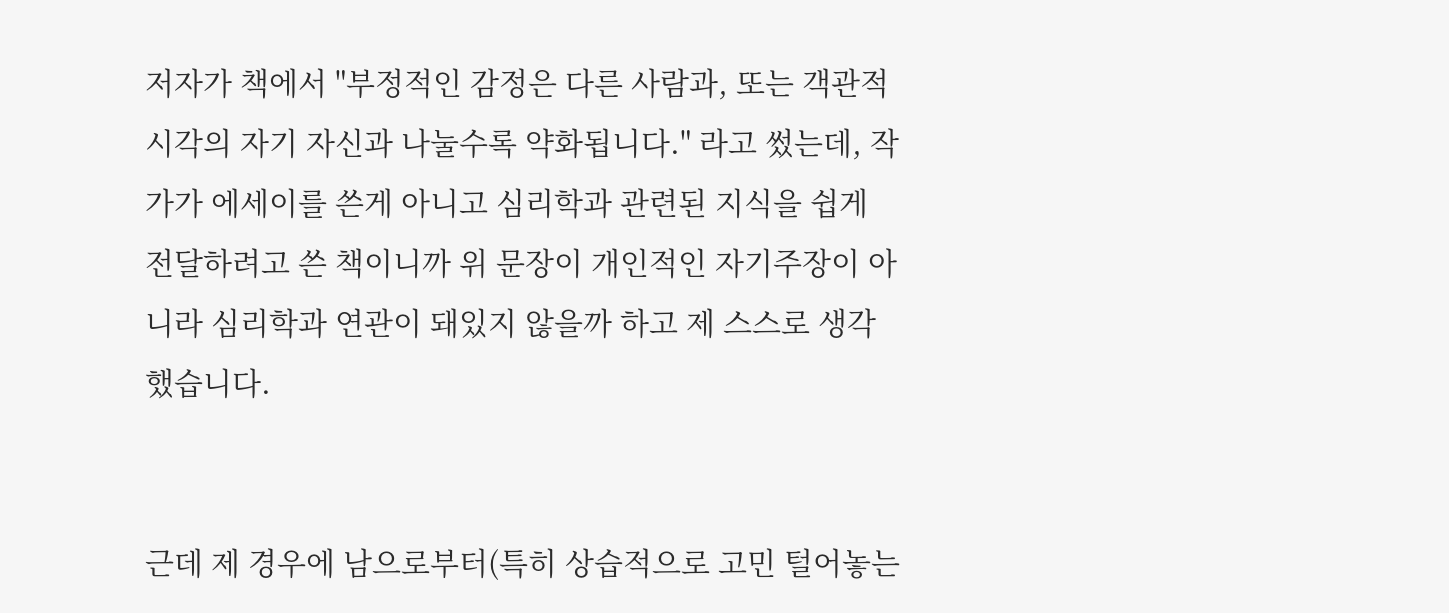저자가 책에서 "부정적인 감정은 다른 사람과, 또는 객관적 시각의 자기 자신과 나눌수록 약화됩니다." 라고 썼는데, 작가가 에세이를 쓴게 아니고 심리학과 관련된 지식을 쉽게 전달하려고 쓴 책이니까 위 문장이 개인적인 자기주장이 아니라 심리학과 연관이 돼있지 않을까 하고 제 스스로 생각했습니다.


근데 제 경우에 남으로부터(특히 상습적으로 고민 털어놓는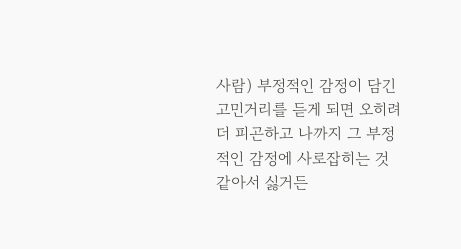사람) 부정적인 감정이 담긴 고민거리를 듣게 되면 오히려 더 피곤하고 나까지 그 부정적인 감정에 사로잡히는 것 같아서 싫거든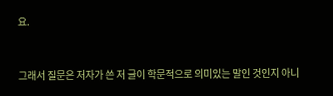요.


그래서 질문은 저자가 쓴 저 글이 학문적으로 의미있는 말인 것인지 아니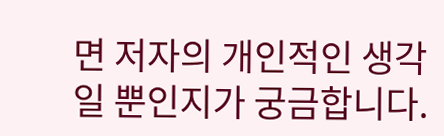면 저자의 개인적인 생각일 뿐인지가 궁금합니다.